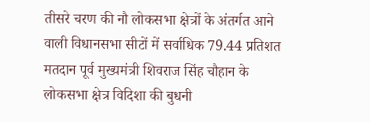तीसरे चरण की नौ लोकसभा क्षेत्रों के अंतर्गत आने वाली विधानसभा सीटों में सर्वाधिक 79.44 प्रतिशत मतदान पूर्व मुख्यमंत्री शिवराज सिंह चौहान के लोकसभा क्षेत्र विदिशा की बुधनी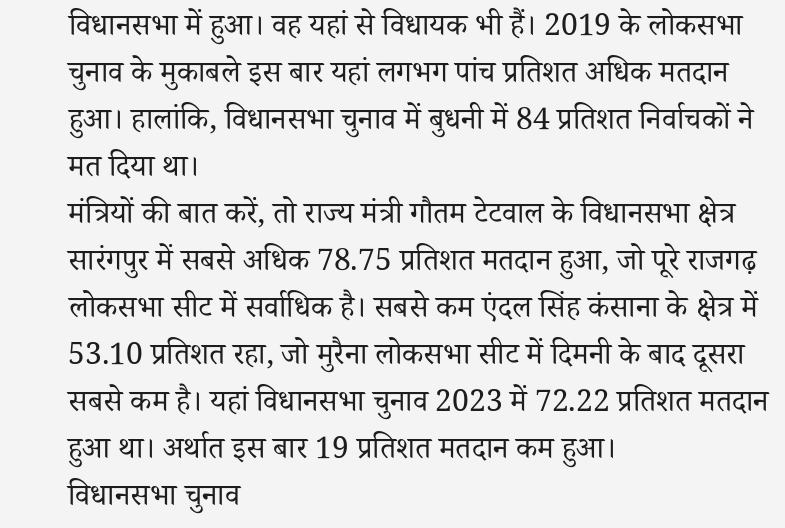विधानसभा में हुआ। वह यहां से विधायक भी हैं। 2019 के लोकसभा चुनाव के मुकाबले इस बार यहां लगभग पांच प्रतिशत अधिक मतदान हुआ। हालांकि, विधानसभा चुनाव में बुधनी में 84 प्रतिशत निर्वाचकों ने मत दिया था।
मंत्रियों की बात करें, तो राज्य मंत्री गौतम टेटवाल के विधानसभा क्षेत्र सारंगपुर में सबसे अधिक 78.75 प्रतिशत मतदान हुआ, जो पूरे राजगढ़ लोकसभा सीट में सर्वाधिक है। सबसे कम एंदल सिंह कंसाना के क्षेत्र में 53.10 प्रतिशत रहा, जो मुरैना लोकसभा सीट में दिमनी के बाद दूसरा सबसे कम है। यहां विधानसभा चुनाव 2023 में 72.22 प्रतिशत मतदान हुआ था। अर्थात इस बार 19 प्रतिशत मतदान कम हुआ।
विधानसभा चुनाव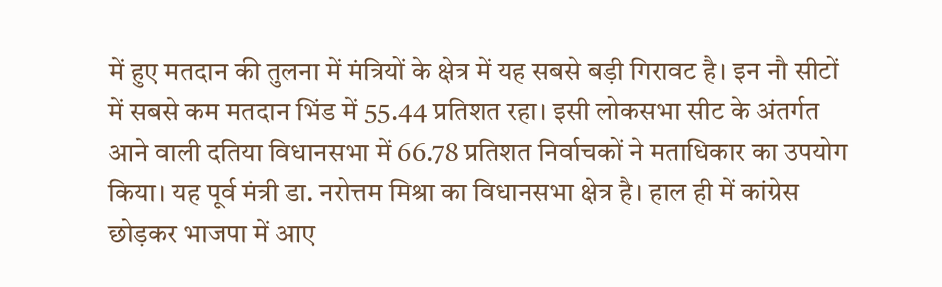में हुए मतदान की तुलना में मंत्रियों के क्षेत्र में यह सबसे बड़ी गिरावट है। इन नौ सीटों में सबसे कम मतदान भिंड में 55.44 प्रतिशत रहा। इसी लोकसभा सीट के अंतर्गत आने वाली दतिया विधानसभा में 66.78 प्रतिशत निर्वाचकों ने मताधिकार का उपयोग किया। यह पूर्व मंत्री डा. नरोत्तम मिश्रा का विधानसभा क्षेत्र है। हाल ही में कांग्रेस छोड़कर भाजपा में आए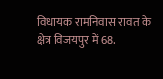विधायक रामनिवास रावत के क्षेत्र विजयपुर में 68.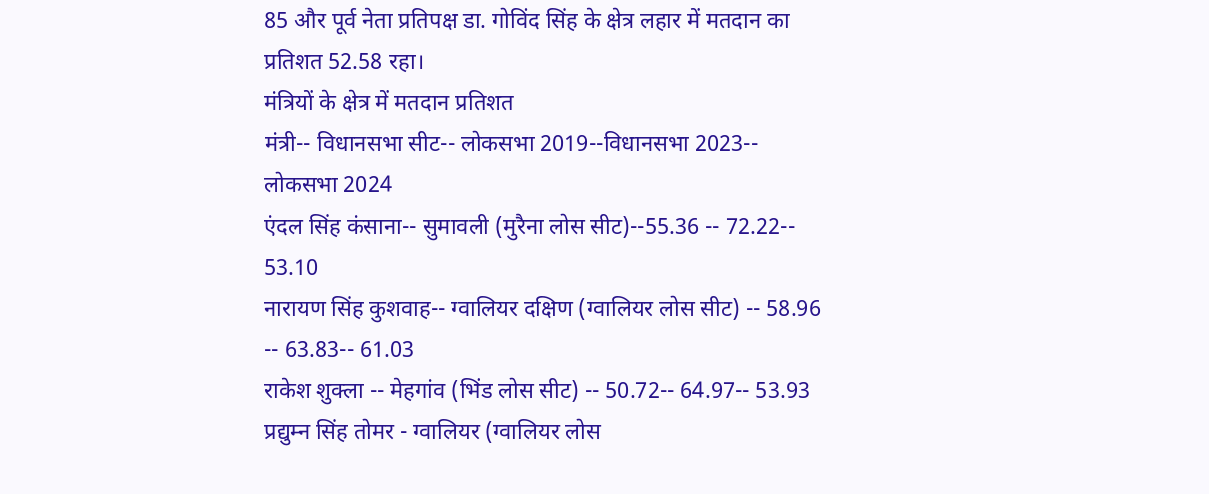85 और पूर्व नेता प्रतिपक्ष डा. गोविंद सिंह के क्षेत्र लहार में मतदान का प्रतिशत 52.58 रहा।
मंत्रियों के क्षेत्र में मतदान प्रतिशत
मंत्री-- विधानसभा सीट-- लोकसभा 2019--विधानसभा 2023-- लोकसभा 2024
एंदल सिंह कंसाना-- सुमावली (मुरैना लोस सीट)--55.36 -- 72.22-- 53.10
नारायण सिंह कुशवाह-- ग्वालियर दक्षिण (ग्वालियर लोस सीट) -- 58.96 -- 63.83-- 61.03
राकेश शुक्ला -- मेहगांव (भिंड लोस सीट) -- 50.72-- 64.97-- 53.93
प्रद्युम्न सिंह तोमर - ग्वालियर (ग्वालियर लोस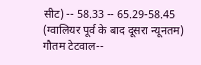सीट) -- 58.33 -- 65.29-58.45 (ग्वालियर पूर्व के बाद दूसरा न्यूनतम)
गौतम टेटवाल--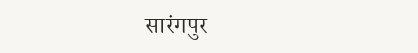सारंगपुर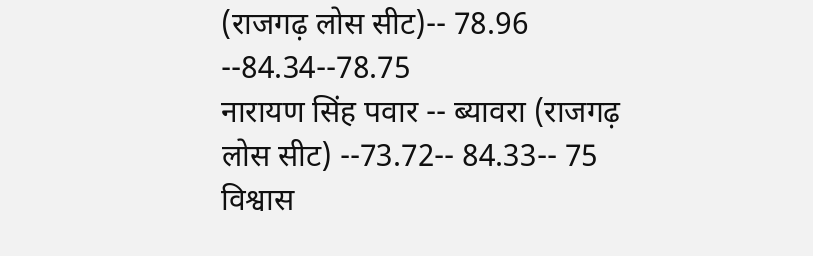(राजगढ़ लोस सीट)-- 78.96 --84.34--78.75
नारायण सिंह पवार -- ब्यावरा (राजगढ़ लोस सीट) --73.72-- 84.33-- 75
विश्वास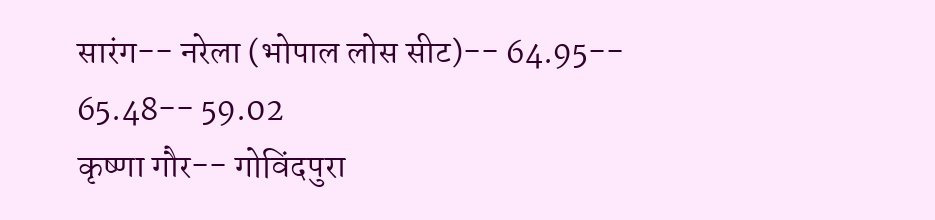सारंग-- नरेला (भोपाल लोस सीट)-- 64.95-- 65.48-- 59.02
कृष्णा गौर-- गोविंदपुरा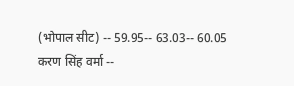(भोपाल सीट) -- 59.95-- 63.03-- 60.05
करण सिंह वर्मा --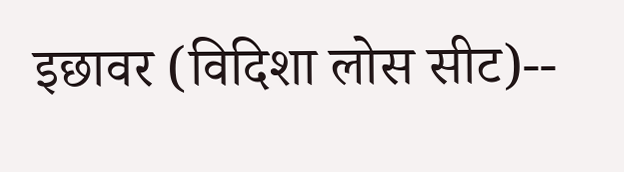इछावर (विदिशा लोस सीट)--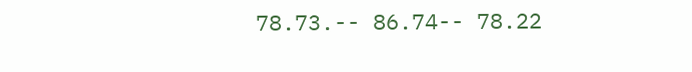78.73.-- 86.74-- 78.22